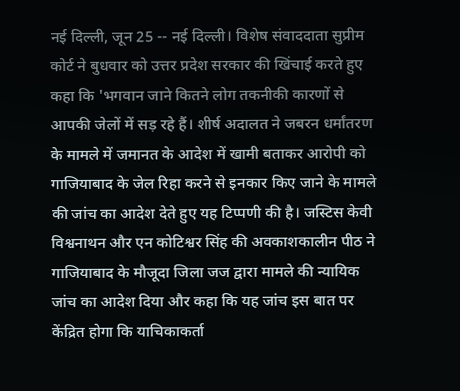नई दिल्ली, जून 25 -- नई दिल्ली। विशेष संवाददाता सुप्रीम कोर्ट ने बुधवार को उत्तर प्रदेश सरकार की खिंचाई करते हुए कहा कि 'भगवान जाने कितने लोग तकनीकी कारणों से आपकी जेलों में सड़ रहे हैं। शीर्ष अदालत ने जबरन धर्मांतरण के मामले में जमानत के आदेश में खामी बताकर आरोपी को गाजियाबाद के जेल रिहा करने से इनकार किए जाने के मामले की जांच का आदेश देते हुए यह टिप्पणी की है। जस्टिस केवी विश्वनाथन और एन कोटिश्वर सिंह की अवकाशकालीन पीठ ने गाजियाबाद के मौजूदा जिला जज द्वारा मामले की न्यायिक जांच का आदेश दिया और कहा कि यह जांच इस बात पर केंद्रित होगा कि याचिकाकर्ता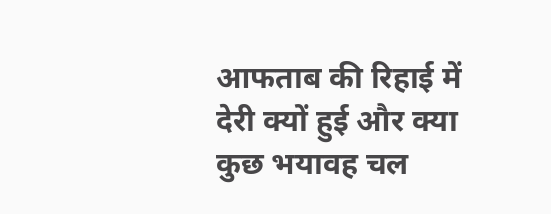आफताब की रिहाई में देरी क्यों हुई और क्या कुछ भयावह चल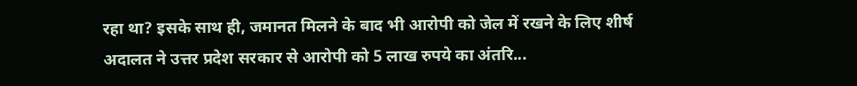रहा था? इसके साथ ही, जमानत मिलने के बाद भी आरोपी को जेल में रखने के लिए शीर्ष अदालत ने उत्तर प्रदेश सरकार से आरोपी को 5 लाख रुपये का अंतरि...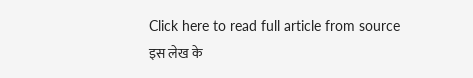Click here to read full article from source
इस लेख के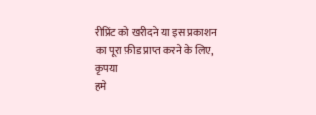रीप्रिंट को खरीदने या इस प्रकाशन का पूरा फ़ीड प्राप्त करने के लिए, कृपया
हमे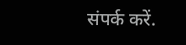संपर्क करें.